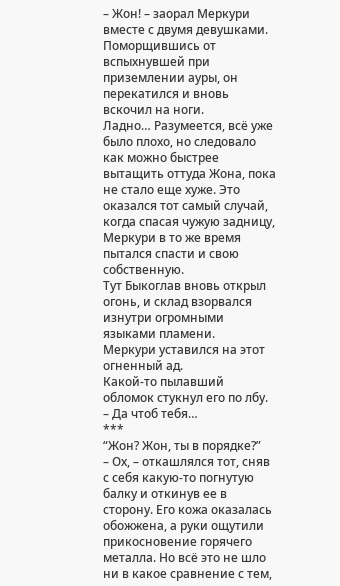– Жон! – заорал Меркури вместе с двумя девушками. Поморщившись от вспыхнувшей при приземлении ауры, он перекатился и вновь вскочил на ноги.
Ладно… Разумеется, всё уже было плохо, но следовало как можно быстрее вытащить оттуда Жона, пока не стало еще хуже. Это оказался тот самый случай, когда спасая чужую задницу, Меркури в то же время пытался спасти и свою собственную.
Тут Быкоглав вновь открыл огонь, и склад взорвался изнутри огромными языками пламени.
Меркури уставился на этот огненный ад.
Какой-то пылавший обломок стукнул его по лбу.
– Да чтоб тебя…
***
“Жон? Жон, ты в порядке?”
– Ох, – откашлялся тот, сняв с себя какую-то погнутую балку и откинув ее в сторону. Его кожа оказалась обожжена, а руки ощутили прикосновение горячего металла. Но всё это не шло ни в какое сравнение с тем,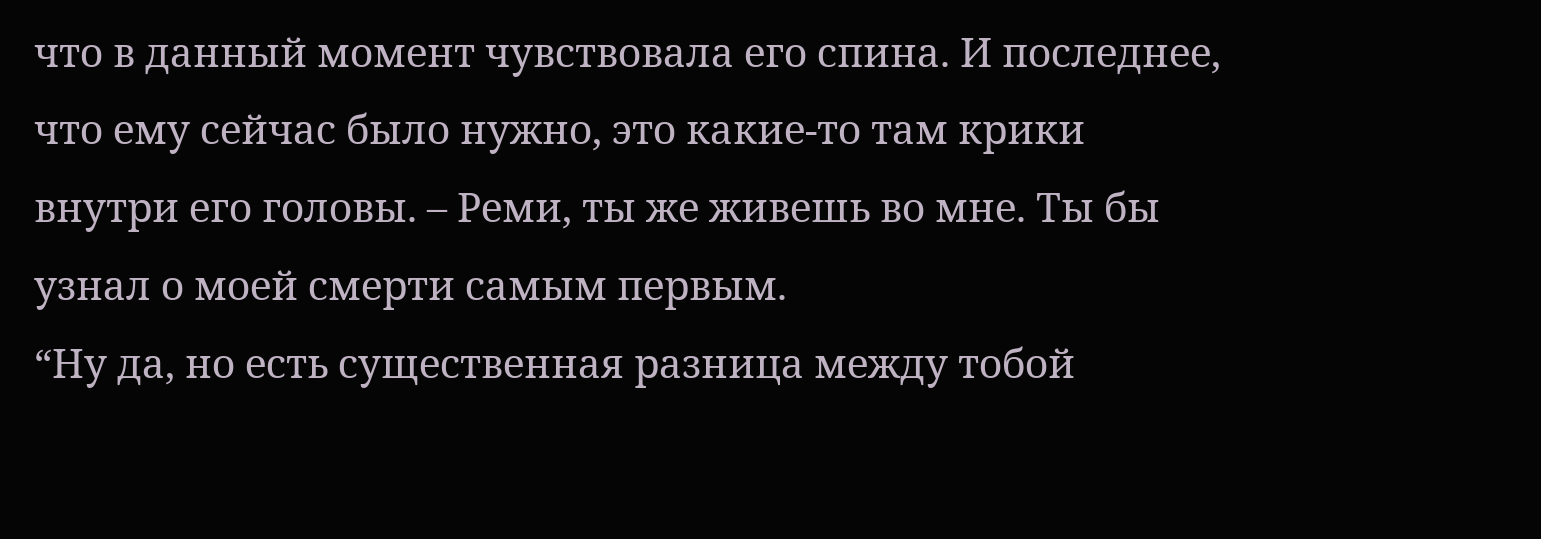что в данный момент чувствовала его спина. И последнее, что ему сейчас было нужно, это какие-то там крики внутри его головы. – Реми, ты же живешь во мне. Ты бы узнал о моей смерти самым первым.
“Ну да, но есть существенная разница между тобой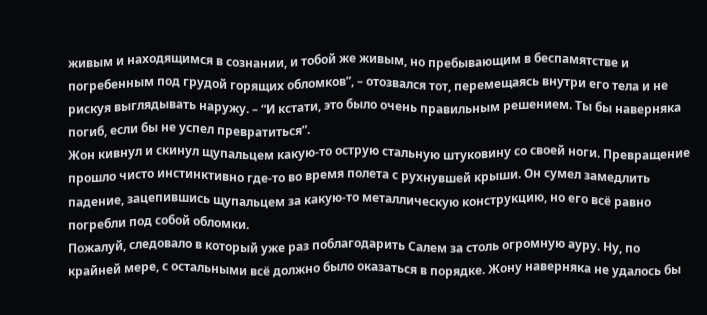живым и находящимся в сознании, и тобой же живым, но пребывающим в беспамятстве и погребенным под грудой горящих обломков”, – отозвался тот, перемещаясь внутри его тела и не рискуя выглядывать наружу. – “И кстати, это было очень правильным решением. Ты бы наверняка погиб, если бы не успел превратиться”.
Жон кивнул и скинул щупальцем какую-то острую стальную штуковину со своей ноги. Превращение прошло чисто инстинктивно где-то во время полета с рухнувшей крыши. Он сумел замедлить падение, зацепившись щупальцем за какую-то металлическую конструкцию, но его всё равно погребли под собой обломки.
Пожалуй, следовало в который уже раз поблагодарить Салем за столь огромную ауру. Ну, по крайней мере, с остальными всё должно было оказаться в порядке. Жону наверняка не удалось бы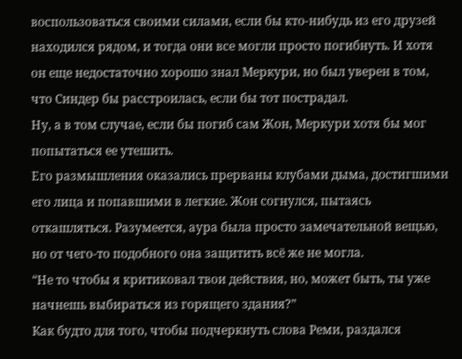воспользоваться своими силами, если бы кто-нибудь из его друзей находился рядом, и тогда они все могли просто погибнуть. И хотя он еще недостаточно хорошо знал Меркури, но был уверен в том, что Синдер бы расстроилась, если бы тот пострадал.
Ну, а в том случае, если бы погиб сам Жон, Меркури хотя бы мог попытаться ее утешить.
Его размышления оказались прерваны клубами дыма, достигшими его лица и попавшими в легкие. Жон согнулся, пытаясь откашляться. Разумеется, аура была просто замечательной вещью, но от чего-то подобного она защитить всё же не могла.
“Не то чтобы я критиковал твои действия, но, может быть, ты уже начнешь выбираться из горящего здания?”
Как будто для того, чтобы подчеркнуть слова Реми, раздался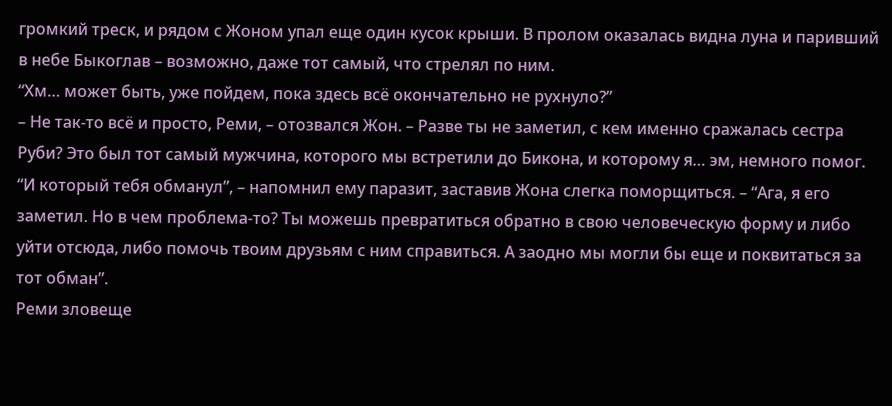громкий треск, и рядом с Жоном упал еще один кусок крыши. В пролом оказалась видна луна и паривший в небе Быкоглав – возможно, даже тот самый, что стрелял по ним.
“Хм… может быть, уже пойдем, пока здесь всё окончательно не рухнуло?”
– Не так-то всё и просто, Реми, – отозвался Жон. – Разве ты не заметил, с кем именно сражалась сестра Руби? Это был тот самый мужчина, которого мы встретили до Бикона, и которому я… эм, немного помог.
“И который тебя обманул”, – напомнил ему паразит, заставив Жона слегка поморщиться. – “Ага, я его заметил. Но в чем проблема-то? Ты можешь превратиться обратно в свою человеческую форму и либо уйти отсюда, либо помочь твоим друзьям с ним справиться. А заодно мы могли бы еще и поквитаться за тот обман”.
Реми зловеще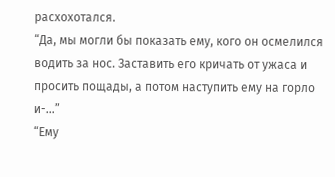расхохотался.
“Да, мы могли бы показать ему, кого он осмелился водить за нос. Заставить его кричать от ужаса и просить пощады, а потом наступить ему на горло и-…”
“Ему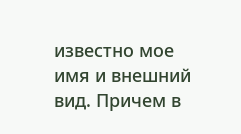известно мое имя и внешний вид. Причем в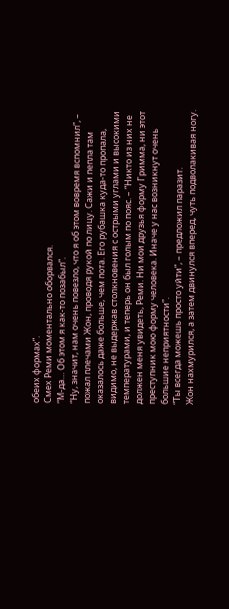обеих формах”.
Смех Реми моментально оборвался.
“М-да… Об этом я как-то позабыл”.
“Ну, значит, нам очень повезло, что я об этом вовремя вспомнил”, – пожал плечами Жон, проводя рукой по лицу. Сажи и пепла там оказалось даже больше, чем пота. Его рубашка куда-то пропала, видимо, не выдержав столкновения с острыми углами и высокими температурами, и теперь он был голым по пояс. – “Никто из них не должен меня увидеть, Реми. Ни мои друзья форму Гримма, ни этот преступник мою форму человека. Иначе у нас возникнут очень большие неприятности”.
“Ты всегда можешь просто уйти”, – предложил паразит.
Жон нахмурился, а затем двинулся вперед, чуть подволакивая ногу.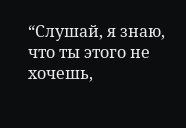“Слушай, я знаю, что ты этого не хочешь,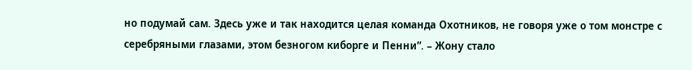но подумай сам. Здесь уже и так находится целая команда Охотников, не говоря уже о том монстре с серебряными глазами, этом безногом киборге и Пенни”. – Жону стало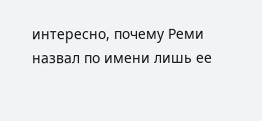интересно, почему Реми назвал по имени лишь ее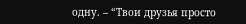одну. – “Твои друзья просто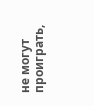не могут проиграть,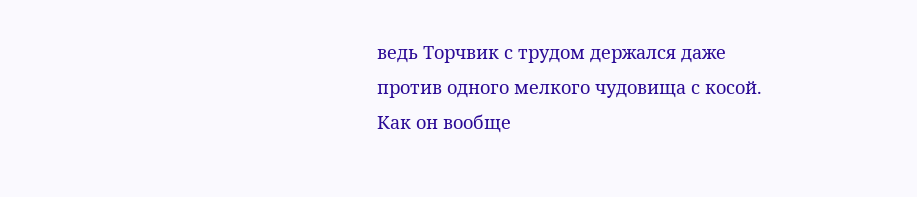ведь Торчвик с трудом держался даже против одного мелкого чудовища с косой. Как он вообще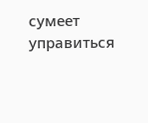сумеет управиться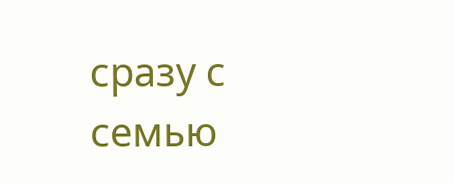сразу с семью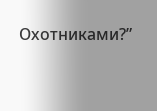Охотниками?”